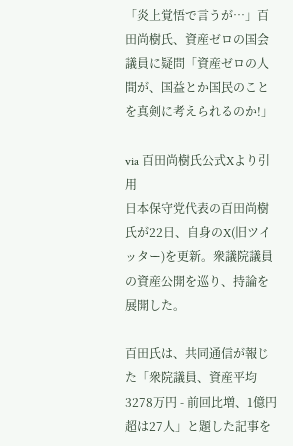「炎上覚悟で言うが…」百田尚樹氏、資産ゼロの国会議員に疑問「資産ゼロの人間が、国益とか国民のことを真剣に考えられるのか!」

via 百田尚樹氏公式Xより引用
日本保守党代表の百田尚樹氏が22日、自身のX(旧ツイッター)を更新。衆議院議員の資産公開を巡り、持論を展開した。

百田氏は、共同通信が報じた「衆院議員、資産平均3278万円 - 前回比増、1億円超は27人」と題した記事を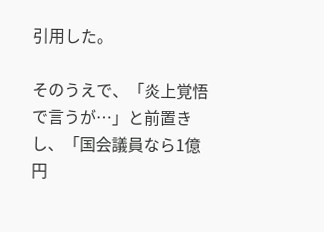引用した。

そのうえで、「炎上覚悟で言うが…」と前置きし、「国会議員なら1億円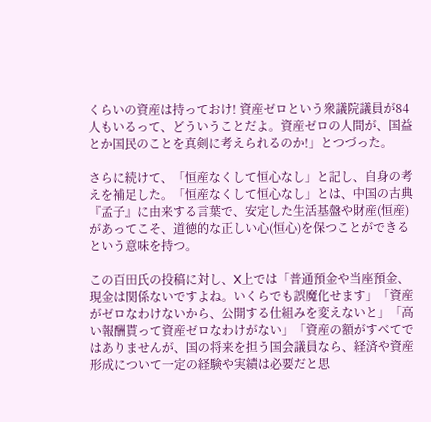くらいの資産は持っておけ! 資産ゼロという衆議院議員が84人もいるって、どういうことだよ。資産ゼロの人間が、国益とか国民のことを真剣に考えられるのか!」とつづった。

さらに続けて、「恒産なくして恒心なし」と記し、自身の考えを補足した。「恒産なくして恒心なし」とは、中国の古典『孟子』に由来する言葉で、安定した生活基盤や財産(恒産)があってこそ、道徳的な正しい心(恒心)を保つことができるという意味を持つ。

この百田氏の投稿に対し、X上では「普通預金や当座預金、現金は関係ないですよね。いくらでも誤魔化せます」「資産がゼロなわけないから、公開する仕組みを変えないと」「高い報酬貰って資産ゼロなわけがない」「資産の額がすべてではありませんが、国の将来を担う国会議員なら、経済や資産形成について一定の経験や実績は必要だと思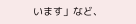います」など、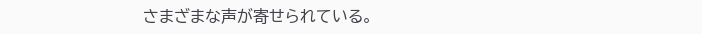さまざまな声が寄せられている。